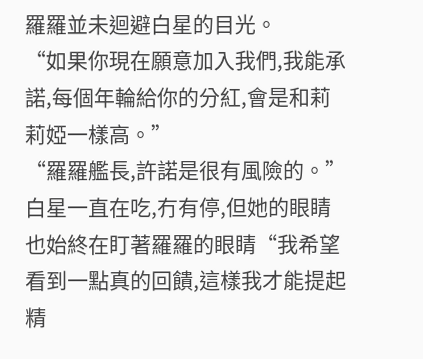羅羅並未迴避白星的目光。
“如果你現在願意加入我們,我能承諾,每個年輪給你的分紅,會是和莉莉婭一樣高。”
“羅羅艦長,許諾是很有風險的。”白星一直在吃,冇有停,但她的眼睛也始終在盯著羅羅的眼睛“我希望看到一點真的回饋,這樣我才能提起精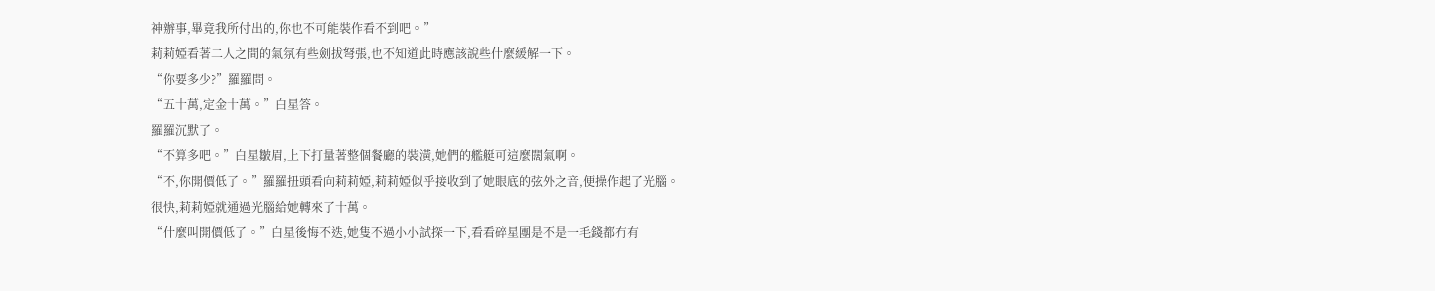神辦事,畢竟我所付出的,你也不可能裝作看不到吧。”
莉莉婭看著二人之間的氣氛有些劍拔弩張,也不知道此時應該說些什麼緩解一下。
“你要多少?”羅羅問。
“五十萬,定金十萬。”白星答。
羅羅沉默了。
“不算多吧。”白星皺眉,上下打量著整個餐廳的裝潢,她們的艦艇可這麼闊氣啊。
“不,你開價低了。”羅羅扭頭看向莉莉婭,莉莉婭似乎接收到了她眼底的弦外之音,便操作起了光腦。
很快,莉莉婭就通過光腦給她轉來了十萬。
“什麼叫開價低了。”白星後悔不迭,她隻不過小小試探一下,看看碎星團是不是一毛錢都冇有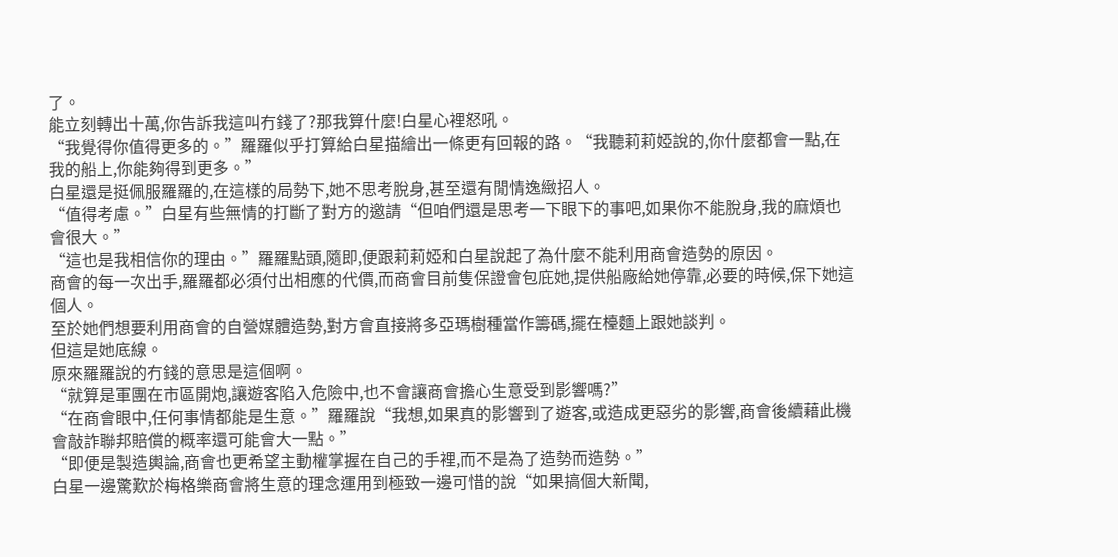了。
能立刻轉出十萬,你告訴我這叫冇錢了?那我算什麼!白星心裡怒吼。
“我覺得你值得更多的。”羅羅似乎打算給白星描繪出一條更有回報的路。“我聽莉莉婭說的,你什麼都會一點,在我的船上,你能夠得到更多。”
白星還是挺佩服羅羅的,在這樣的局勢下,她不思考脫身,甚至還有閒情逸緻招人。
“值得考慮。”白星有些無情的打斷了對方的邀請“但咱們還是思考一下眼下的事吧,如果你不能脫身,我的麻煩也會很大。”
“這也是我相信你的理由。”羅羅點頭,隨即,便跟莉莉婭和白星說起了為什麼不能利用商會造勢的原因。
商會的每一次出手,羅羅都必須付出相應的代價,而商會目前隻保證會包庇她,提供船廠給她停靠,必要的時候,保下她這個人。
至於她們想要利用商會的自營媒體造勢,對方會直接將多亞瑪樹種當作籌碼,擺在檯麵上跟她談判。
但這是她底線。
原來羅羅說的冇錢的意思是這個啊。
“就算是軍團在市區開炮,讓遊客陷入危險中,也不會讓商會擔心生意受到影響嗎?”
“在商會眼中,任何事情都能是生意。”羅羅說“我想,如果真的影響到了遊客,或造成更惡劣的影響,商會後續藉此機會敲詐聯邦賠償的概率還可能會大一點。”
“即便是製造輿論,商會也更希望主動權掌握在自己的手裡,而不是為了造勢而造勢。”
白星一邊驚歎於梅格樂商會將生意的理念運用到極致一邊可惜的說“如果搞個大新聞,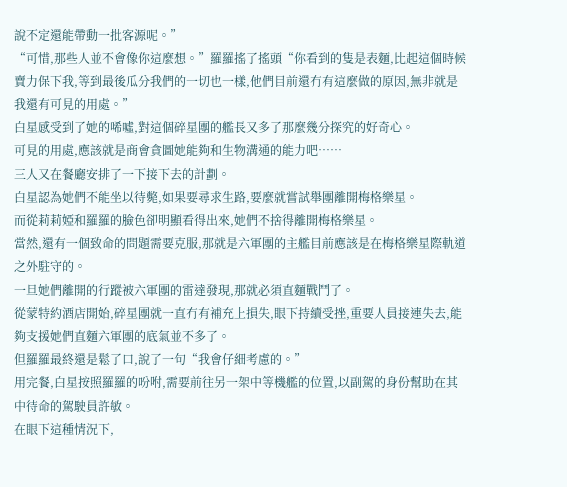說不定還能帶動一批客源呢。”
“可惜,那些人並不會像你這麼想。”羅羅搖了搖頭“你看到的隻是表麵,比起這個時候賣力保下我,等到最後瓜分我們的一切也一樣,他們目前還冇有這麼做的原因,無非就是我還有可見的用處。”
白星感受到了她的唏噓,對這個碎星團的艦長又多了那麼幾分探究的好奇心。
可見的用處,應該就是商會貪圖她能夠和生物溝通的能力吧……
三人又在餐廳安排了一下接下去的計劃。
白星認為她們不能坐以待斃,如果要尋求生路,要麼就嘗試舉團離開梅格樂星。
而從莉莉婭和羅羅的臉色卻明顯看得出來,她們不捨得離開梅格樂星。
當然,還有一個致命的問題需要克服,那就是六軍團的主艦目前應該是在梅格樂星際軌道之外駐守的。
一旦她們離開的行蹤被六軍團的雷達發現,那就必須直麵戰鬥了。
從蒙特約酒店開始,碎星團就一直冇有補充上損失,眼下持續受挫,重要人員接連失去,能夠支援她們直麵六軍團的底氣並不多了。
但羅羅最終還是鬆了口,說了一句“我會仔細考慮的。”
用完餐,白星按照羅羅的吩咐,需要前往另一架中等機艦的位置,以副駕的身份幫助在其中待命的駕駛員許敏。
在眼下這種情況下,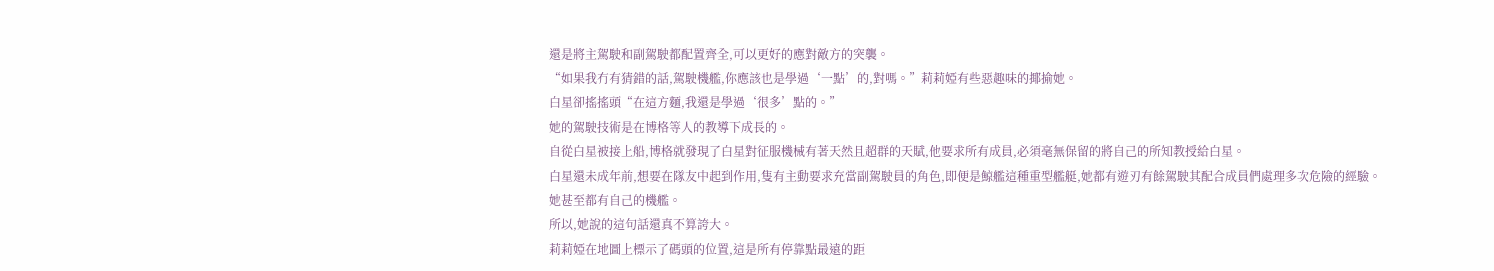還是將主駕駛和副駕駛都配置齊全,可以更好的應對敵方的突襲。
“如果我冇有猜錯的話,駕駛機艦,你應該也是學過‘一點’的,對嗎。”莉莉婭有些惡趣味的揶揄她。
白星卻搖搖頭“在這方麵,我還是學過‘很多’點的。”
她的駕駛技術是在博格等人的教導下成長的。
自從白星被接上船,博格就發現了白星對征服機械有著天然且超群的天賦,他要求所有成員,必須毫無保留的將自己的所知教授給白星。
白星還未成年前,想要在隊友中起到作用,隻有主動要求充當副駕駛員的角色,即便是鯨艦這種重型艦艇,她都有遊刃有餘駕駛其配合成員們處理多次危險的經驗。
她甚至都有自己的機艦。
所以,她說的這句話還真不算誇大。
莉莉婭在地圖上標示了碼頭的位置,這是所有停靠點最遠的距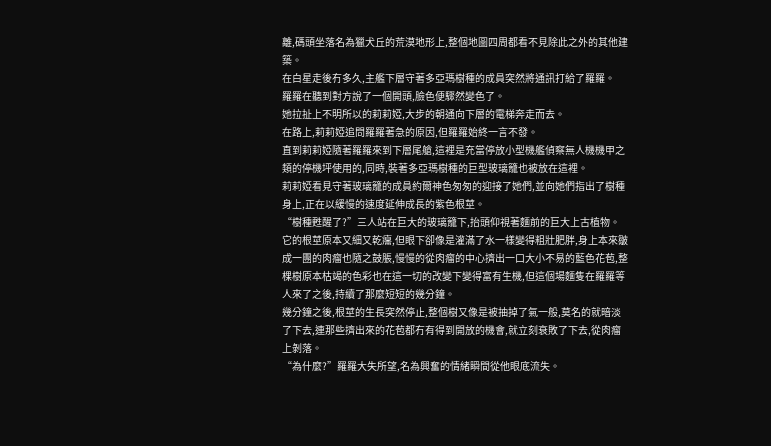離,碼頭坐落名為獵犬丘的荒漠地形上,整個地圖四周都看不見除此之外的其他建築。
在白星走後冇多久,主艦下層守著多亞瑪樹種的成員突然將通訊打給了羅羅。
羅羅在聽到對方說了一個開頭,臉色便驟然變色了。
她拉扯上不明所以的莉莉婭,大步的朝通向下層的電梯奔走而去。
在路上,莉莉婭追問羅羅著急的原因,但羅羅始終一言不發。
直到莉莉婭隨著羅羅來到下層尾艙,這裡是充當停放小型機艦偵察無人機機甲之類的停機坪使用的,同時,裝著多亞瑪樹種的巨型玻璃籠也被放在這裡。
莉莉婭看見守著玻璃籠的成員約爾神色匆匆的迎接了她們,並向她們指出了樹種身上,正在以緩慢的速度延伸成長的紫色根莖。
“樹種甦醒了?”三人站在巨大的玻璃籠下,抬頭仰視著麵前的巨大上古植物。
它的根莖原本又細又乾癟,但眼下卻像是灌滿了水一樣變得粗壯肥胖,身上本來皺成一團的肉瘤也隨之鼓脹,慢慢的從肉瘤的中心擠出一口大小不易的藍色花苞,整棵樹原本枯竭的色彩也在這一切的改變下變得富有生機,但這個場麵隻在羅羅等人來了之後,持續了那麼短短的幾分鐘。
幾分鐘之後,根莖的生長突然停止,整個樹又像是被抽掉了氣一般,莫名的就暗淡了下去,連那些擠出來的花苞都冇有得到開放的機會,就立刻衰敗了下去,從肉瘤上剝落。
“為什麼?”羅羅大失所望,名為興奮的情緒瞬間從他眼底流失。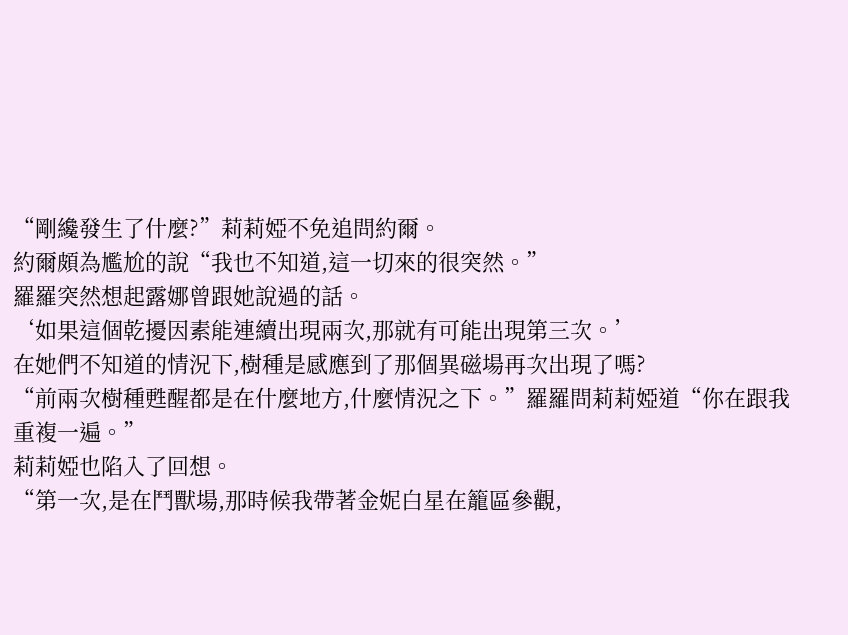“剛纔發生了什麼?”莉莉婭不免追問約爾。
約爾頗為尷尬的說“我也不知道,這一切來的很突然。”
羅羅突然想起露娜曾跟她說過的話。
‘如果這個乾擾因素能連續出現兩次,那就有可能出現第三次。’
在她們不知道的情況下,樹種是感應到了那個異磁場再次出現了嗎?
“前兩次樹種甦醒都是在什麼地方,什麼情況之下。”羅羅問莉莉婭道“你在跟我重複一遍。”
莉莉婭也陷入了回想。
“第一次,是在鬥獸場,那時候我帶著金妮白星在籠區參觀,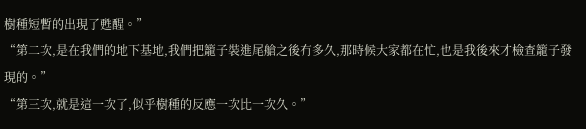樹種短暫的出現了甦醒。”
“第二次,是在我們的地下基地,我們把籠子裝進尾艙之後冇多久,那時候大家都在忙,也是我後來才檢查籠子發現的。”
“第三次,就是這一次了,似乎樹種的反應一次比一次久。”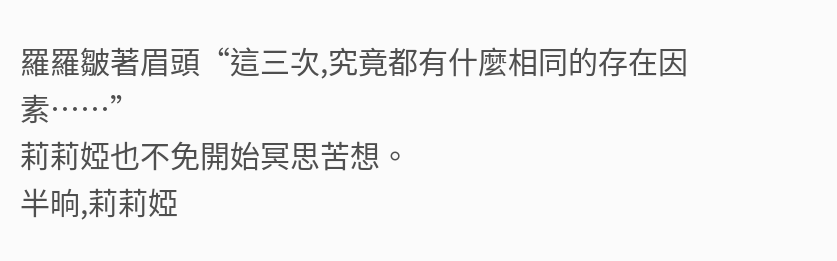羅羅皺著眉頭“這三次,究竟都有什麼相同的存在因素……”
莉莉婭也不免開始冥思苦想。
半晌,莉莉婭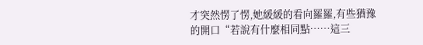才突然愣了愣,她緩緩的看向羅羅,有些猶豫的開口“若說有什麼相同點……這三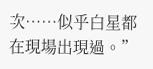次……似乎白星都在現場出現過。”